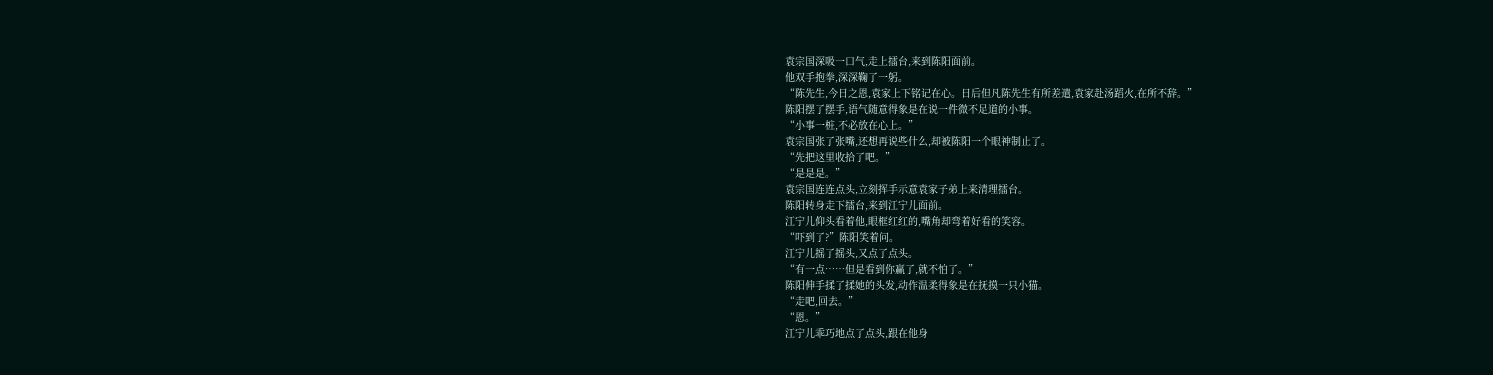袁宗国深吸一口气,走上擂台,来到陈阳面前。
他双手抱拳,深深鞠了一躬。
“陈先生,今日之恩,袁家上下铭记在心。日后但凡陈先生有所差遣,袁家赴汤蹈火,在所不辞。”
陈阳摆了摆手,语气随意得象是在说一件微不足道的小事。
“小事一桩,不必放在心上。”
袁宗国张了张嘴,还想再说些什么,却被陈阳一个眼神制止了。
“先把这里收拾了吧。”
“是是是。”
袁宗国连连点头,立刻挥手示意袁家子弟上来清理擂台。
陈阳转身走下擂台,来到江宁儿面前。
江宁儿仰头看着他,眼框红红的,嘴角却弯着好看的笑容。
“吓到了?”陈阳笑着问。
江宁儿摇了摇头,又点了点头。
“有一点……但是看到你赢了,就不怕了。”
陈阳伸手揉了揉她的头发,动作温柔得象是在抚摸一只小猫。
“走吧,回去。”
“恩。”
江宁儿乖巧地点了点头,跟在他身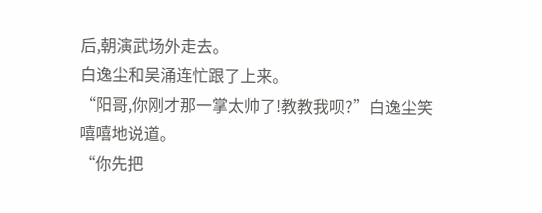后,朝演武场外走去。
白逸尘和吴涌连忙跟了上来。
“阳哥,你刚才那一掌太帅了!教教我呗?”白逸尘笑嘻嘻地说道。
“你先把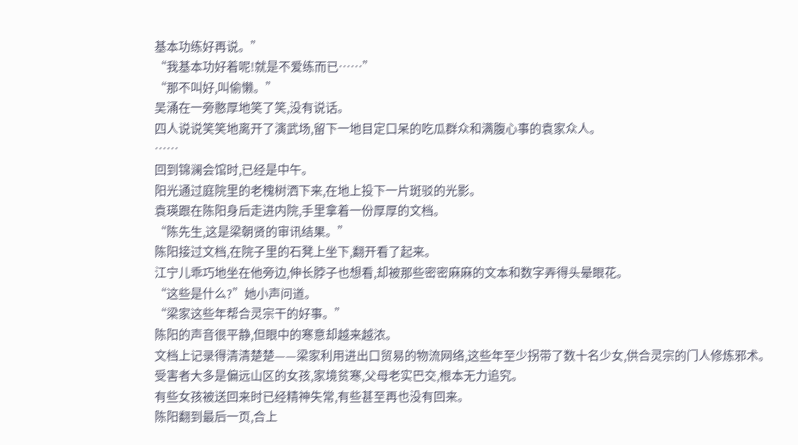基本功练好再说。”
“我基本功好着呢!就是不爱练而已……”
“那不叫好,叫偷懒。”
吴涌在一旁憨厚地笑了笑,没有说话。
四人说说笑笑地离开了演武场,留下一地目定口呆的吃瓜群众和满腹心事的袁家众人。
……
回到锦澜会馆时,已经是中午。
阳光通过庭院里的老槐树洒下来,在地上投下一片斑驳的光影。
袁瑛跟在陈阳身后走进内院,手里拿着一份厚厚的文档。
“陈先生,这是梁朝贤的审讯结果。”
陈阳接过文档,在院子里的石凳上坐下,翻开看了起来。
江宁儿乖巧地坐在他旁边,伸长脖子也想看,却被那些密密麻麻的文本和数字弄得头晕眼花。
“这些是什么?”她小声问道。
“梁家这些年帮合灵宗干的好事。”
陈阳的声音很平静,但眼中的寒意却越来越浓。
文档上记录得清清楚楚——梁家利用进出口贸易的物流网络,这些年至少拐带了数十名少女,供合灵宗的门人修炼邪术。
受害者大多是偏远山区的女孩,家境贫寒,父母老实巴交,根本无力追究。
有些女孩被送回来时已经精神失常,有些甚至再也没有回来。
陈阳翻到最后一页,合上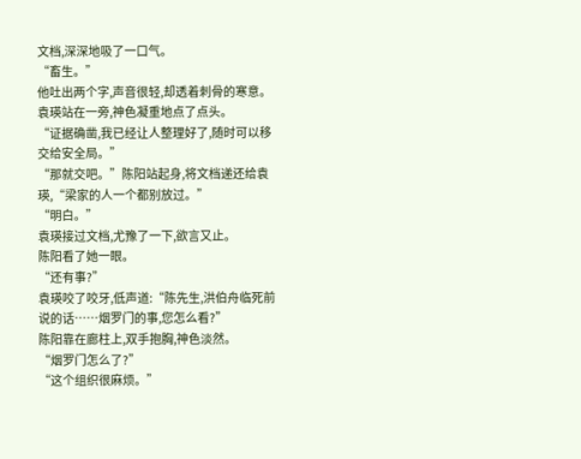文档,深深地吸了一口气。
“畜生。”
他吐出两个字,声音很轻,却透着刺骨的寒意。
袁瑛站在一旁,神色凝重地点了点头。
“证据确凿,我已经让人整理好了,随时可以移交给安全局。”
“那就交吧。”陈阳站起身,将文档递还给袁瑛,“梁家的人一个都别放过。”
“明白。”
袁瑛接过文档,尤豫了一下,欲言又止。
陈阳看了她一眼。
“还有事?”
袁瑛咬了咬牙,低声道:“陈先生,洪伯舟临死前说的话……烟罗门的事,您怎么看?”
陈阳靠在廊柱上,双手抱胸,神色淡然。
“烟罗门怎么了?”
“这个组织很麻烦。”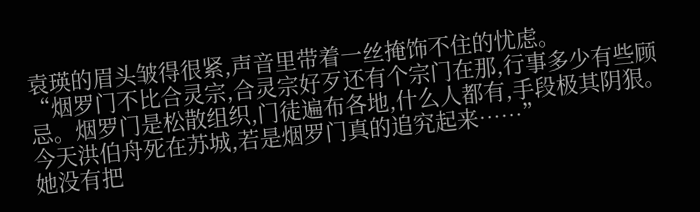袁瑛的眉头皱得很紧,声音里带着一丝掩饰不住的忧虑。
“烟罗门不比合灵宗,合灵宗好歹还有个宗门在那,行事多少有些顾忌。烟罗门是松散组织,门徒遍布各地,什么人都有,手段极其阴狠。今天洪伯舟死在苏城,若是烟罗门真的追究起来……”
她没有把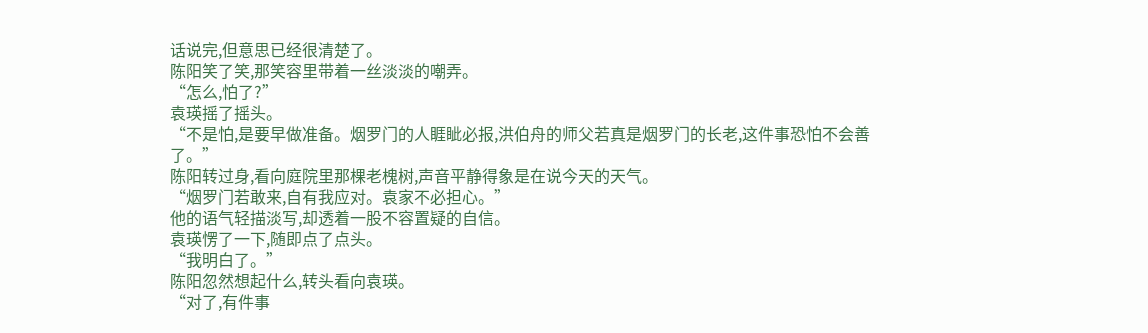话说完,但意思已经很清楚了。
陈阳笑了笑,那笑容里带着一丝淡淡的嘲弄。
“怎么,怕了?”
袁瑛摇了摇头。
“不是怕,是要早做准备。烟罗门的人睚眦必报,洪伯舟的师父若真是烟罗门的长老,这件事恐怕不会善了。”
陈阳转过身,看向庭院里那棵老槐树,声音平静得象是在说今天的天气。
“烟罗门若敢来,自有我应对。袁家不必担心。”
他的语气轻描淡写,却透着一股不容置疑的自信。
袁瑛愣了一下,随即点了点头。
“我明白了。”
陈阳忽然想起什么,转头看向袁瑛。
“对了,有件事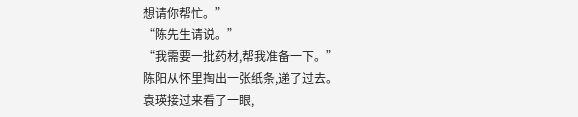想请你帮忙。”
“陈先生请说。”
“我需要一批药材,帮我准备一下。”
陈阳从怀里掏出一张纸条,递了过去。
袁瑛接过来看了一眼,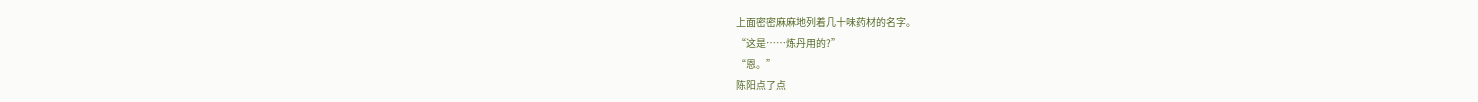上面密密麻麻地列着几十味药材的名字。
“这是……炼丹用的?”
“恩。”
陈阳点了点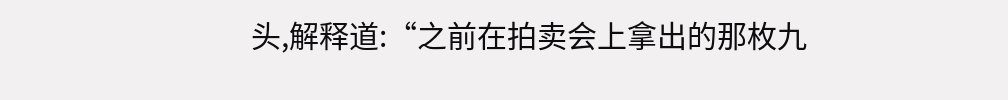头,解释道:“之前在拍卖会上拿出的那枚九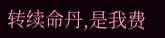转续命丹,是我费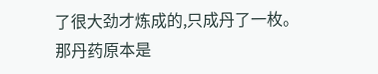了很大劲才炼成的,只成丹了一枚。
那丹药原本是